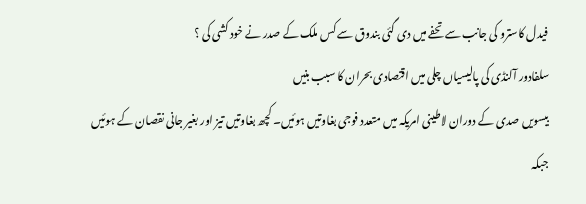فیدل کاسترو کی جانب سے تحفے میں دی گئی بندوق سے کس ملک کے صدر نے خود کشی کی ؟
سلفادور آلنڈی کی پالیسیاں چلی میں اقتصادی بحران کا سبب بنیں
بیسویں صدی کے دوران لاطینی امریکہ میں متعدد فوجی بغاوتیں ہوئیں۔ کچھ بغاوتیں تیز اور بغیر جانی نقصان کے ہوئیں جبکہ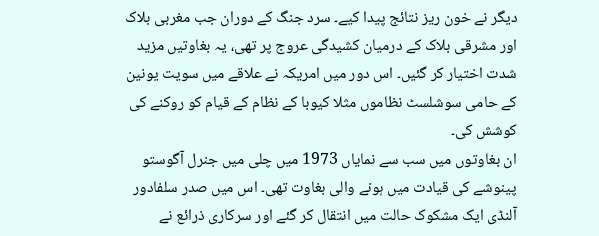دیگر نے خون ریز نتائج پیدا کیے۔ سرد جنگ کے دوران جب مغربی بلاک اور مشرقی بلاک کے درمیان کشیدگی عروج پر تھی، یہ بغاوتیں مزید شدت اختیار کر گئیں۔ اس دور میں امریکہ نے علاقے میں سویت یونین کے حامی سوشلسٹ نظاموں مثلا کیوبا کے نظام کے قیام کو روکنے کی کوشش کی۔
ان بغاوتوں میں سب سے نمایاں 1973 میں چلی میں جنرل آگوستو پینوشے کی قیادت میں ہونے والی بغاوت تھی۔ اس میں صدر سلفادور آلنڈی ایک مشکوک حالت میں انتقال کر گئے اور سرکاری ذرائع نے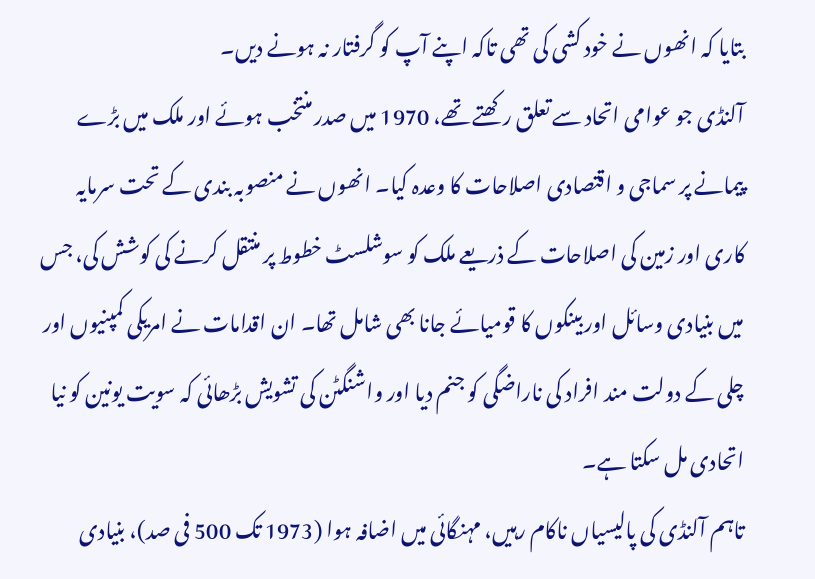بتایا کہ انھوں نے خود کشی کی تھی تاکہ اپنے آپ کو گرفتار نہ ہونے دیں۔
آلنڈی جو عوامی اتحاد سے تعلق رکھتے تھے، 1970 میں صدر منتخب ہوئے اور ملک میں بڑے پیمانے پر سماجی و اقتصادی اصلاحات کا وعدہ کیا۔ انھوں نے منصوبہ بندی کے تحت سرمایہ کاری اور زمین کی اصلاحات کے ذریعے ملک کو سوشلسٹ خطوط پر منتقل کرنے کی کوشش کی، جس میں بنیادی وسائل اور بینکوں کا قومیائے جانا بھی شامل تھا۔ ان اقدامات نے امریکی کمپنیوں اور چلی کے دولت مند افراد کی ناراضگی کو جنم دیا اور واشنگٹن کی تشویش بڑھائی کہ سویت یونین کو نیا اتحادی مل سکتا ہے۔
تاہم آلنڈی کی پالیسیاں ناکام رہیں، مہنگائی میں اضافہ ہوا (1973 تک 500 فی صد)، بنیادی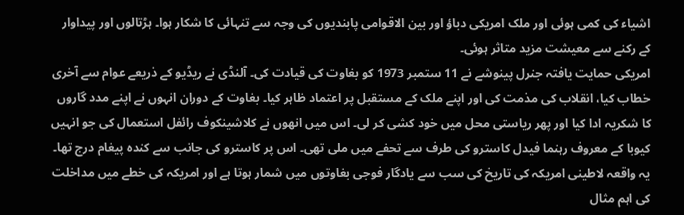اشیاء کی کمی ہوئی اور ملک امریکی دباؤ اور بین الاقوامی پابندیوں کی وجہ سے تنہائی کا شکار ہوا۔ ہڑتالوں اور پیداوار کے رکنے سے معیشت مزید متاثر ہوئی۔
امریکی حمایت یافتہ جنرل پینوشے نے 11 ستمبر 1973 کو بغاوت کی قیادت کی۔ آلنڈی نے ریڈیو کے ذریعے عوام سے آخری خطاب کیا، انقلاب کی مذمت کی اور اپنے ملک کے مستقبل پر اعتماد ظاہر کیا۔ بغاوت کے دوران انہوں نے اپنے مدد گاروں کا شکریہ ادا کیا اور پھر ریاستی محل میں خود کشی کر لی۔ اس میں انھوں نے کلاشینکوف رائفل استعمال کی جو انہیں کیوبا کے معروف رہنما فیدل کاسترو کی طرف سے تحفے میں ملی تھی۔ اس پر کاسترو کی جانب سے کندہ پیغام درج تھا۔
یہ واقعہ لاطینی امریکہ کی تاریخ کی سب سے یادگار فوجی بغاوتوں میں شمار ہوتا ہے اور امریکہ کی خطے میں مداخلت کی اہم مثال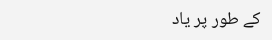کے طور پر یاد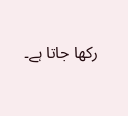رکھا جاتا ہے۔